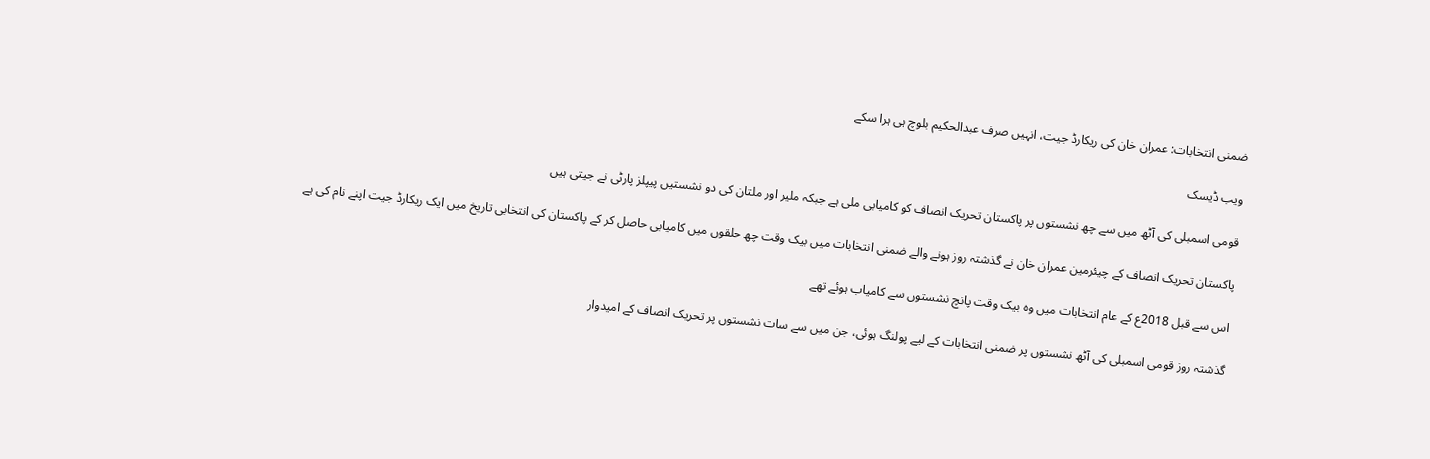ضمنی انتخابات: عمران خان کی ریکارڈ جیت، انہیں صرف عبدالحکیم بلوچ ہی ہرا سکے

ویب ڈیسک

قومی اسمبلی کی آٹھ میں سے چھ نشستوں پر پاکستان تحریک انصاف کو کامیابی ملی ہے جبکہ ملیر اور ملتان کی دو نشستیں پیپلز پارٹی نے جیتی ہیں

پاکستان تحریک انصاف کے چیئرمین عمران خان نے گذشتہ روز ہونے والے ضمنی انتخابات میں بیک وقت چھ حلقوں میں کامیابی حاصل کر کے پاکستان کی انتخابی تاریخ میں ایک ریکارڈ جیت اپنے نام کی ہے

اس سے قبل 2018ع کے عام انتخابات میں وہ بیک وقت پانچ نشستوں سے کامیاب ہوئے تھے

گذشتہ روز قومی اسمبلی کی آٹھ نشستوں پر ضمنی انتخابات کے لیے پولنگ ہوئی، جن میں سے سات نشستوں پر تحریک انصاف کے امیدوار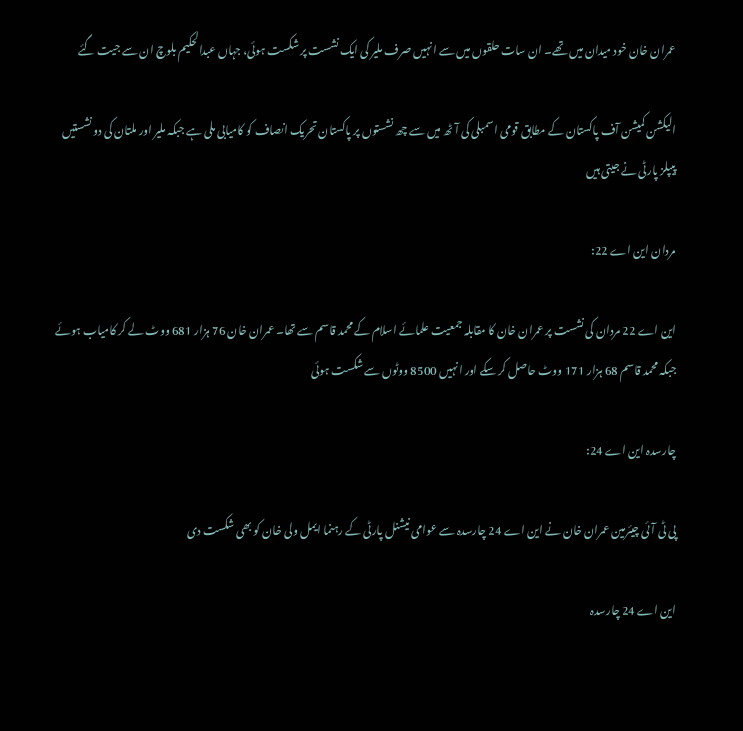عمران خان خود میدان میں تھے۔ ان سات حلقوں میں سے انہیں صرف ملیر کی ایک نشست پر شکست ہوئی، جہاں عبدالحکیم بلوچ ان سے جیت گئے

الیکشن کمیشن آف پاکستان کے مطابق قومی اسمبلی کی آٹھ میں سے چھ نشستوں پر پاکستان تحریک انصاف کو کامیابی ملی ہے جبکہ ملیر اور ملتان کی دو نشستیں پیپلز پارٹی نے جیتی ہیں

مردان این اے 22:

این اے 22 مردان کی نشست پر عمران خان کا مقابلہ جمعیت علمائے اسلام کے محمد قاسم سے تھا۔ عمران خان 76 ہزار 681 ووٹ لے کر کامیاب ہوئے جبکہ محمد قاسم 68 ہزار 171 ووٹ حاصل کر سکے اور انہیں 8500 ووٹوں سے شکست ہوئی

چارسدہ این اے 24:

پی ٹی آئی چیئرمین عمران خان نے این اے 24 چارسدہ سے عوامی نیشنل پارٹی کے رہنما ایمل ولی خان کو بھی شکست دی

این اے 24 چارسدہ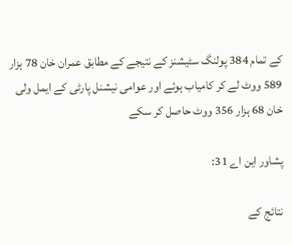کے تمام 384 پولنگ سٹیشنز کے نتیجے کے مطابق عمران خان 78 ہزار 589 ووٹ لے کر کامیاب ہوئے اور عوامی نیشنل پارٹی کے ایمل ولی خان 68 ہزار 356 ووٹ حاصل کر سکے

پشاور این اے 31:

نتائج کے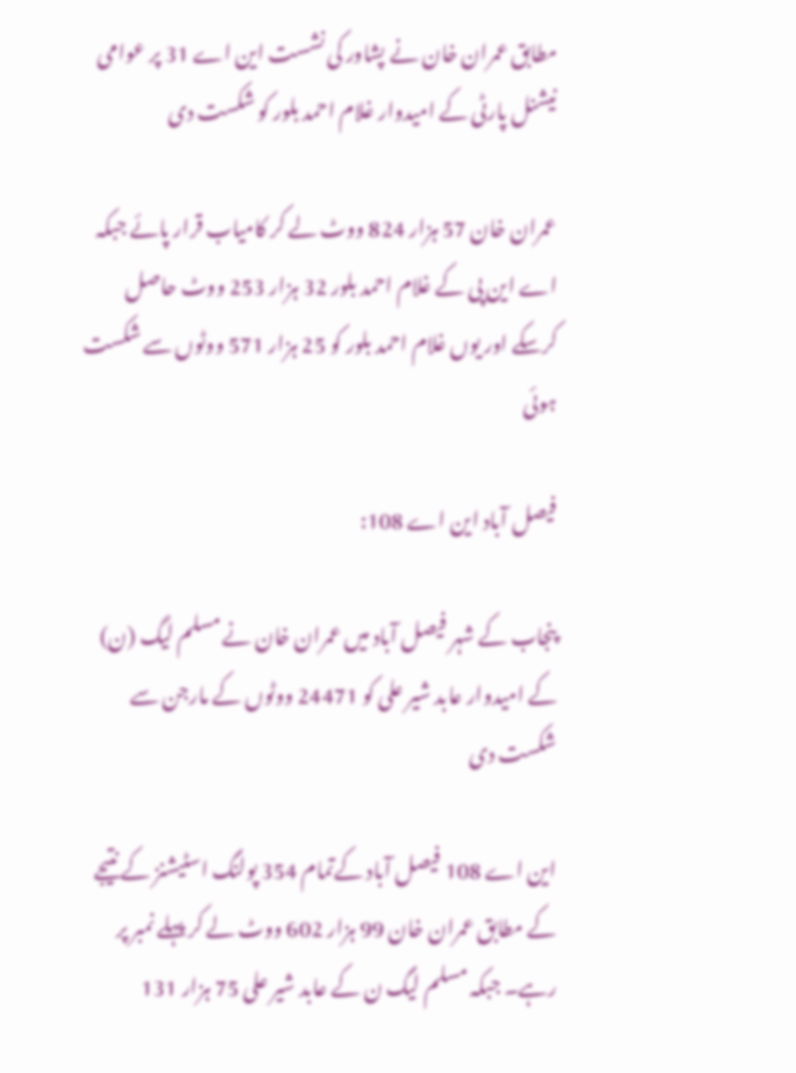مطابق عمران خان نے پشاور کی نشست این اے 31 پر عوامی نیشنل پارٹی کے امیدوار غلام احمد بلور کو شکست دی

عمران خان 57 ہزار 824 ووٹ لے کر کامیاب قرار پائے جبکہ اے این پی کے غلام احمد بلور 32 ہزار 253 ووٹ حاصل کرسکے اور یوں غلام احمد بلور کو 25 ہزار 571 ووٹوں سے شکست ہوئی

فیصل آباد این اے 108:

پنجاب کے شہر فیصل آباد میں عمران خان نے مسلم لیگ (ن) کے امیدوار عابد شیر علی کو 24471 ووٹوں کے مارجن سے شکست دی

این اے 108 فیصل آباد کےتمام 354 پولنگ اسٹیشنز کے نتیجے کے مطابق عمران خان 99 ہزار 602 ووٹ لے کر پہلے نمبر پر رہے۔ جبکہ مسلم لیگ ن کے عابد شیر علی 75 ہزار 131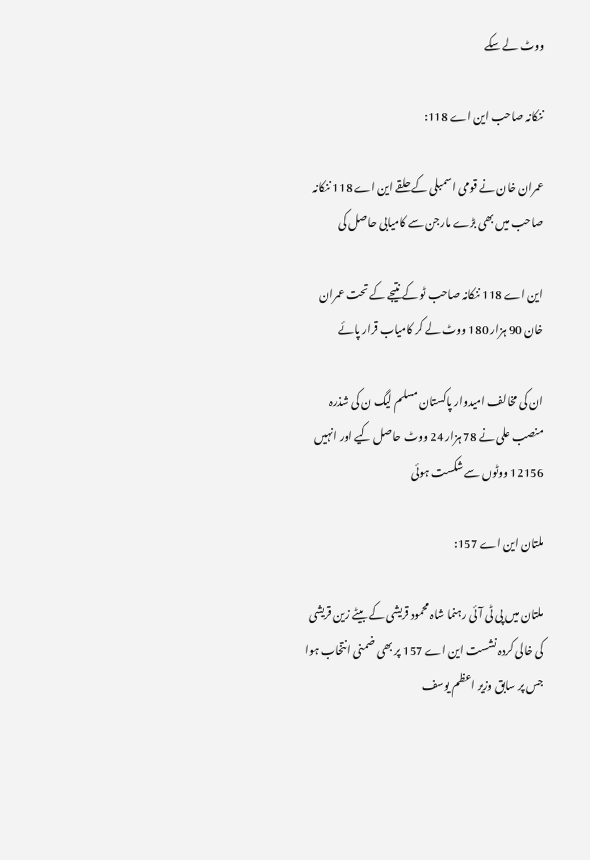ووٹ لے سکے

ننکانہ صاحب این اے 118:

عمران خان نے قومی اسمبلی کے حلقے این اے 118 ننکانہ صاحب میں بھی بڑے مارجن سے کامیابی حاصل کی

این اے 118 ننکانہ صاحب ٹو کے نتیجے کے تحت عمران خان 90 ہزار 180 ووٹ لے کر کامیاب قرار پائے

ان کی مخالف امیدوار پاکستان مسلم لیگ ن کی شذرہ منصب علی نے 78 ہزار 24 ووٹ حاصل کیے اور انہیں 12156 ووٹوں سے شکست ہوئی

ملتان این اے 157:

ملتان میں پی ٹی آئی رہنما شاہ محمود قریشی کے بیٹے زین قریشی کی خالی کردہ نشست این اے 157 پر بھی ضمنی انتخاب ہوا جس پر سابق وزیر اعظم یوسف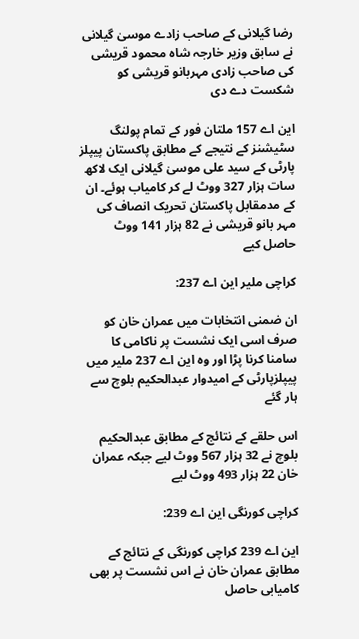رضا گیلانی کے صاحب زادے موسیٰ گیلانی نے سابق وزیر خارجہ شاہ محمود قریشی کی صاحب زادی مہربانو قریشی کو شکست دے دی

این اے 157 ملتان فور کے تمام پولنگ سٹیشنز کے نتیجے کے مطابق پاکستان پیپلز پارٹی کے سید علی موسیٰ گیلانی ایک لاکھ سات ہزار 327 ووٹ لے کر کامیاب ہوئے۔ ان کے مدمقابل پاکستان تحریک انصاف کی مہر بانو قریشی نے 82 ہزار 141 ووٹ حاصل کیے

کراچی ملیر این اے 237:

ان ضمنی انتخابات میں عمران خان کو صرف اسی ایک نشست پر ناکامی کا سامنا کرنا پڑا اور وہ این اے 237 ملیر میں پیپلزپارٹی کے امیدوار عبدالحکیم بلوچ سے ہار گئے

اس حلقے کے نتائج کے مطابق عبدالحکیم بلوچ نے 32 ہزار 567 ووٹ لیے جبکہ عمران خان 22 ہزار 493 ووٹ لیے

کراچی کورنگی این اے 239:

این اے 239 کراچی کورنگی کے نتائج کے مطابق عمران خان نے اس نشست پر بھی کامیابی حاصل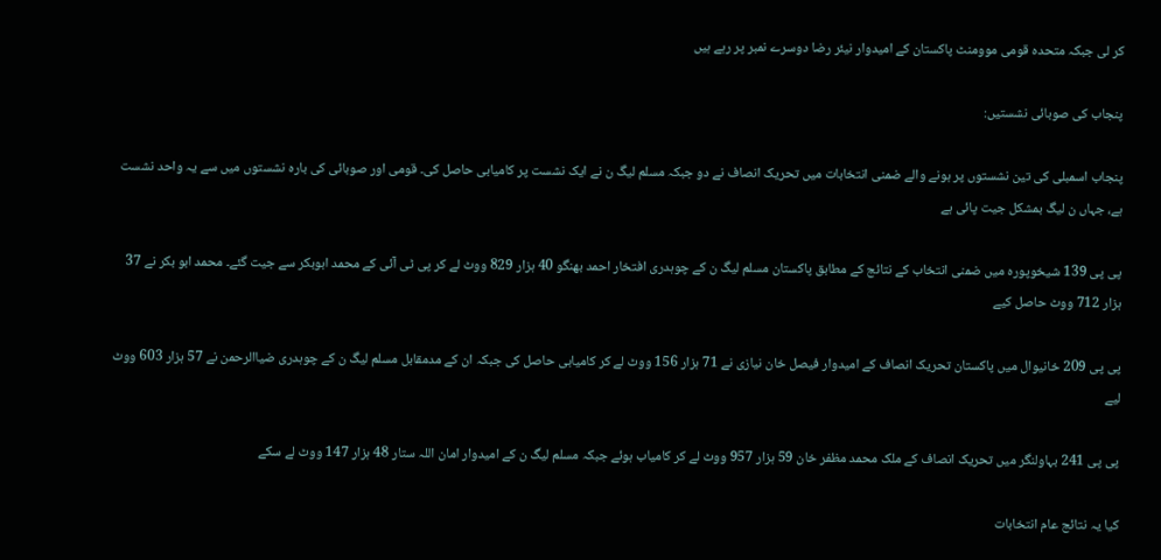کر لی جبکہ متحدہ قومی موومنٹ پاکستان کے امیدوار نیئر رضا دوسرے نمبر پر رہے ہیں

پنجاب کی صوبائی نشستیں:

پنجاب اسمبلی کی تین نشستوں پر ہونے والے ضمنی انتخابات میں تحریک انصاف نے دو جبکہ مسلم لیگ ن نے ایک نشست پر کامیابی حاصل کی۔ قومی اور صوبائی کی بارہ نشستوں میں سے یہ واحد نشست ہے، جہاں ن لیگ بمشکل جیت پائی ہے

پی پی 139 شیخوپورہ میں ضمنی انتخاب کے نتائج کے مطابق پاکستان مسلم لیگ ن کے چوہدری افتخار احمد بھنگو 40 ہزار 829 ووٹ لے کر پی ٹی آئی کے محمد ابوبکر سے جیت گئے۔ محمد ابو بکر نے 37 ہزار 712 ووٹ حاصل کیے

پی پی 209 خانیوال میں پاکستان تحریک انصاف کے امیدوار فیصل خان نیازی نے 71 ہزار 156 ووٹ لے کر کامیابی حاصل کی جبکہ ان کے مدمقابل مسلم لیگ ن کے چوہدری ضیاالرحمن نے 57 ہزار 603 ووٹ لیے

پی پی 241 بہاولنگر میں تحریک انصاف کے ملک محمد مظفر خان 59 ہزار 957 ووٹ لے کر کامیاب ہوئے جبکہ مسلم لیگ ن کے امیدوار امان اللہ ستار 48 ہزار 147 ووٹ لے سکے

کیا یہ نتائج عام انتخابات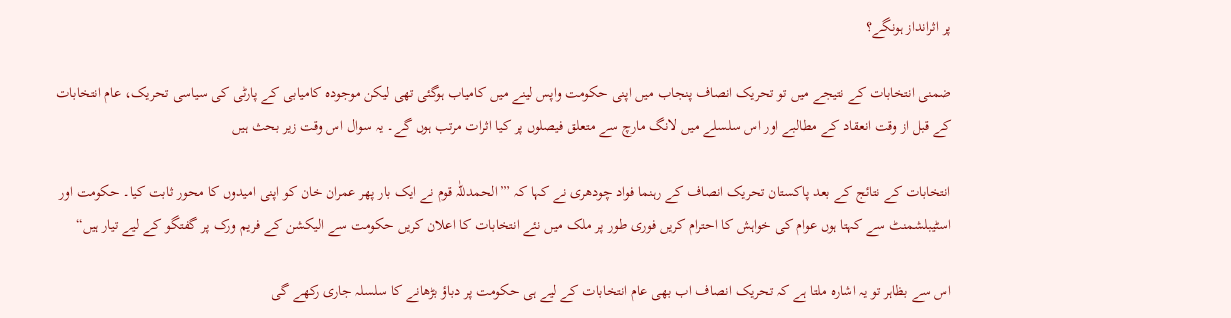پر اثرانداز ہونگے؟

ضمنی انتخابات کے نتیجے میں تو تحریک انصاف پنجاب میں اپنی حکومت واپس لینے میں کامیاب ہوگئی تھی لیکن موجودہ کامیابی کے پارٹی کی سیاسی تحریک، عام انتخابات کے قبل از وقت انعقاد کے مطالبے اور اس سلسلے میں لانگ مارچ سے متعلق فیصلوں پر کیا اثرات مرتب ہوں گے۔ یہ سوال اس وقت زیر بحث ہیں

انتخابات کے نتائج کے بعد پاکستان تحریک انصاف کے رہنما فواد چودھری نے کہا کہ ’”الحمدللّٰہ قوم نے ایک بار پھر عمران خان کو اپنی امیدوں کا محور ثابت کیا۔ حکومت اور اسٹیبلشمنٹ سے کہتا ہوں عوام کی خواہش کا احترام کریں فوری طور پر ملک میں نئے انتخابات کا اعلان کریں حکومت سے الیکشن کے فریم ورک پر گفتگو کے لیے تیار ہیں“

اس سے بظاہر تو یہ اشارہ ملتا ہے کہ تحریک انصاف اب بھی عام انتخابات کے لیے ہی حکومت پر دباؤ بڑھانے کا سلسلہ جاری رکھے گی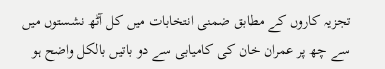تجزیہ کاروں کے مطابق ضمنی انتخابات میں کل آٹھ نشستوں میں سے چھ پر عمران خان کی کامیابی سے دو باتیں بالکل واضح ہو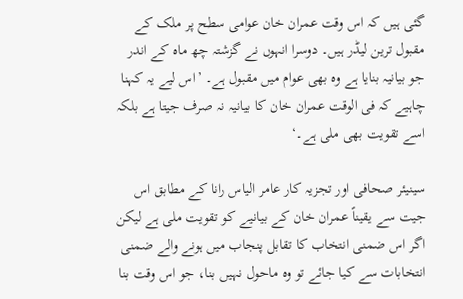گئی ہیں کہ اس وقت عمران خان عوامی سطح پر ملک کے مقبول ترین لیڈر ہیں۔ دوسرا انہوں نے گزشتہ چھ ماہ کے اندر جو بیانیہ بنایا ہے وہ بھی عوام میں مقبول ہے۔ ’اس لیے یہ کہنا چاہیے کہ فی الوقت عمران خان کا بیانیہ نہ صرف جیتا ہے بلکہ اسے تقویت بھی ملی ہے۔‘

سینیئر صحافی اور تجزیہ کار عامر الیاس رانا کے مطابق اس جیت سے یقیناً عمران خان کے بیانیے کو تقویت ملی ہے لیکن اگر اس ضمنی انتخاب کا تقابل پنجاب میں ہونے والے ضمنی انتخابات سے کیا جائے تو وہ ماحول نہیں بنا، جو اس وقت بنا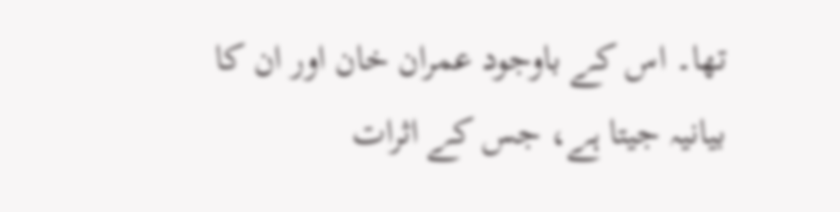تھا۔ اس کے باوجود عمران خان اور ان کا بیانیہ جیتا ہے، جس کے اثرات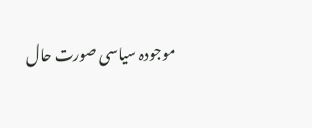موجودہ سیاسی صورت حال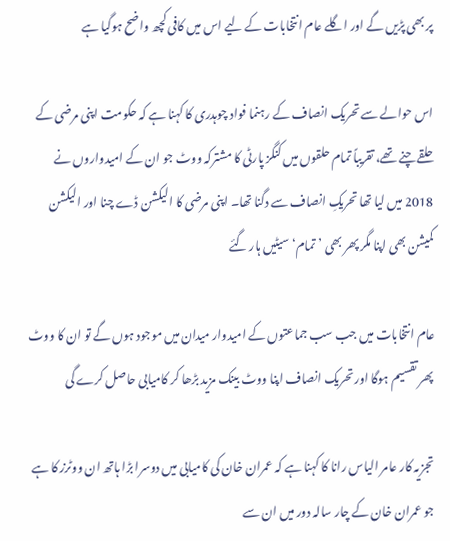پر بھی پڑیں گے اور اگلے عام انتخابات کے لیے اس میں کافی کچھ واضح ہوگیا ہے

اس حوالے سے تحریک انصاف کے رہنما فواد چوہدری کا کہنا ہے کہ حکومت اپنی مرضی کے حلقے چنے تھے، تقریباً تمام حلقوں میں کنگز پارٹی کا مشترکہ ووٹ جو ان کے امیدواروں نے 2018 میں لیا تھا تحریکِ انصاف سے دگنا تھا۔ اپنی مرضی کا الیکشن ڈے چنا اور الیکشن کمیشن بھی اپنا مگر پھر بھی ’تمام‘ سیٹیں ہار گئے

عام انتخابات میں جب سب جماعتوں کے امیدوار میدان میں موجود ہوں گے تو ان کا ووٹ پھر تقسیم ہوگا اور تحریک انصاف اپنا ووٹ بینک مزید بڑھا کر کامیابی حاصل کرے گی

تجزیہ کار عامر الیاس رانا کا کہنا ہے کہ عمران خان کی کامیابی میں دوسرا بڑا ہاتھ ان ووٹرز کا ہے جو عمران خان کے چار سالہ دور میں ان سے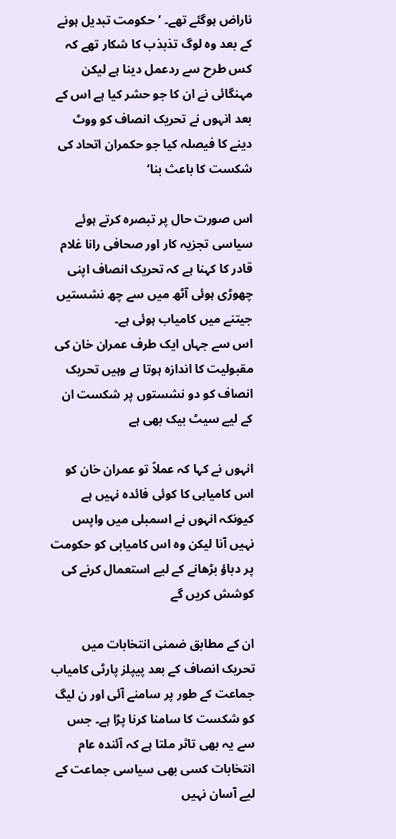ناراض ہوگئے تھے۔ ’حکومت تبدیل ہونے کے بعد وہ لوگ تذبذب کا شکار تھے کہ کس طرح سے ردعمل دینا ہے لیکن مہنگائی نے ان کا جو حشر کیا ہے اس کے بعد انہوں نے تحریک انصاف کو ووٹ دینے کا فیصلہ کیا جو حکمران اتحاد کی شکست کا باعث بنا‘

اس صورت حال پر تبصرہ کرتے ہوئے سیاسی تجزیہ کار اور صحافی رانا غلام قادر کا کہنا ہے کہ تحریک انصاف اپنی چھوڑی ہوئی آٹھ میں سے چھ نشستیں جیتنے میں کامیاب ہوئی ہے۔
اس سے جہاں ایک طرف عمران خان کی مقبولیت کا اندازہ ہوتا ہے وہیں تحریک انصاف کو دو نشستوں پر شکست ان کے لیے سیٹ بیک بھی ہے

انہوں نے کہا کہ عملاً تو عمران خان کو اس کامیابی کا کوئی فائدہ نہیں ہے کیونکہ انہوں نے اسمبلی میں واپس نہیں آنا لیکن وہ اس کامیابی کو حکومت پر دباؤ بڑھانے کے لیے استعمال کرنے کی کوشش کریں گے

ان کے مطابق ضمنی انتخابات میں تحریک انصاف کے بعد پیپلز پارٹی کامیاب جماعت کے طور پر سامنے آئی اور ن لیگ کو شکست کا سامنا کرنا پڑا ہے۔ جس سے یہ بھی تاثر ملتا ہے کہ آئندہ عام انتخابات کسی بھی سیاسی جماعت کے لیے آسان نہیں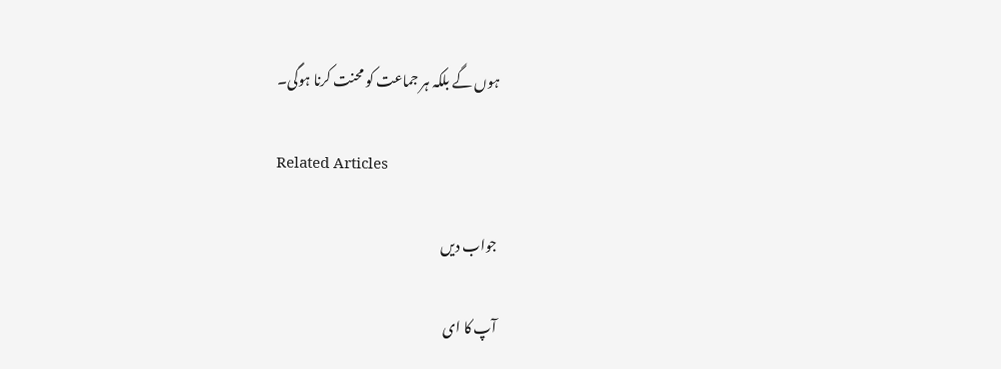ہوں گے بلکہ ہر جماعت کو محنت کرنا ہوگی۔

Related Articles

جواب دیں

آپ کا ای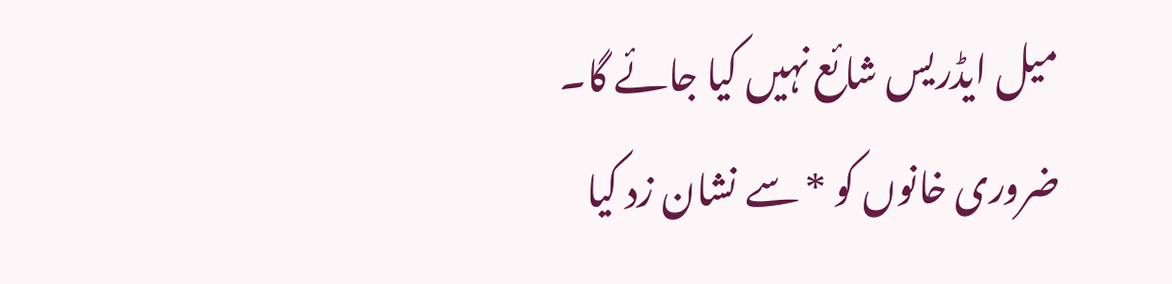میل ایڈریس شائع نہیں کیا جائے گا۔ ضروری خانوں کو * سے نشان زد کیا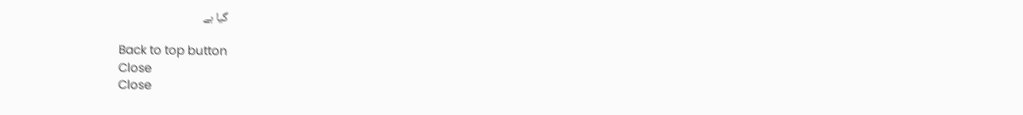گیا ہے

Back to top button
Close
Close